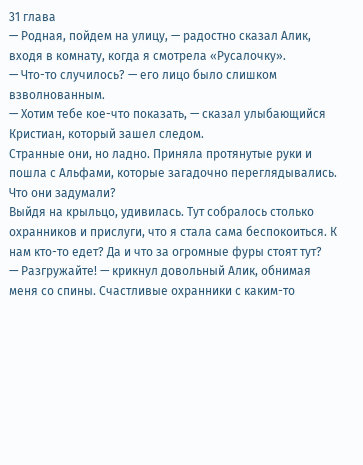31 глава
— Родная, пойдем на улицу, — радостно сказал Алик, входя в комнату, когда я смотрела «Русалочку».
— Что-то случилось? — его лицо было слишком взволнованным.
— Хотим тебе кое-что показать, — сказал улыбающийся Кристиан, который зашел следом.
Странные они, но ладно. Приняла протянутые руки и пошла с Альфами, которые загадочно переглядывались. Что они задумали?
Выйдя на крыльцо, удивилась. Тут собралось столько охранников и прислуги, что я стала сама беспокоиться. К нам кто-то едет? Да и что за огромные фуры стоят тут?
— Разгружайте! — крикнул довольный Алик, обнимая меня со спины. Счастливые охранники с каким-то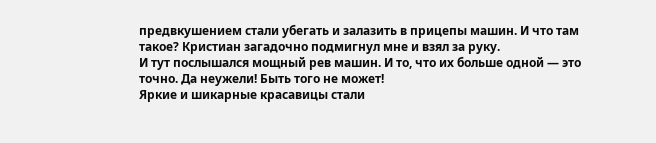предвкушением стали убегать и залазить в прицепы машин. И что там такое? Кристиан загадочно подмигнул мне и взял за руку.
И тут послышался мощный рев машин. И то, что их больше одной — это точно. Да неужели! Быть того не может!
Яркие и шикарные красавицы стали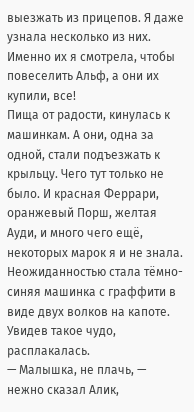выезжать из прицепов. Я даже узнала несколько из них. Именно их я смотрела, чтобы повеселить Альф, а они их купили, все!
Пища от радости, кинулась к машинкам. А они, одна за одной, стали подъезжать к крыльцу. Чего тут только не было. И красная Феррари, оранжевый Порш, желтая Ауди, и много чего ещё, некоторых марок я и не знала. Неожиданностью стала тёмно-синяя машинка с граффити в виде двух волков на капоте. Увидев такое чудо, расплакалась.
— Малышка, не плачь, — нежно сказал Алик,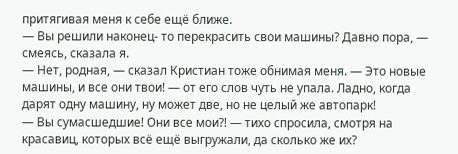притягивая меня к себе ещё ближе.
— Вы решили наконец- то перекрасить свои машины? Давно пора, — смеясь, сказала я.
— Нет, родная, — сказал Кристиан тоже обнимая меня. — Это новые машины, и все они твои! — от его слов чуть не упала. Ладно, когда дарят одну машину, ну может две, но не целый же автопарк!
— Вы сумасшедшие! Они все мои?! — тихо спросила, смотря на красавиц, которых всё ещё выгружали, да сколько же их?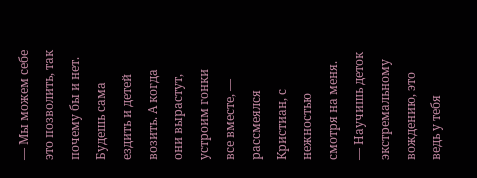— Мы можем себе это позволить, так почему бы и нет. Будешь сама ездить и детей возить. А когда они вырастут, устроим гонки все вместе, — рассмеялся Кристиан, с нежностью смотря на меня.
— Научишь деток экстремальному вождению, это ведь у тебя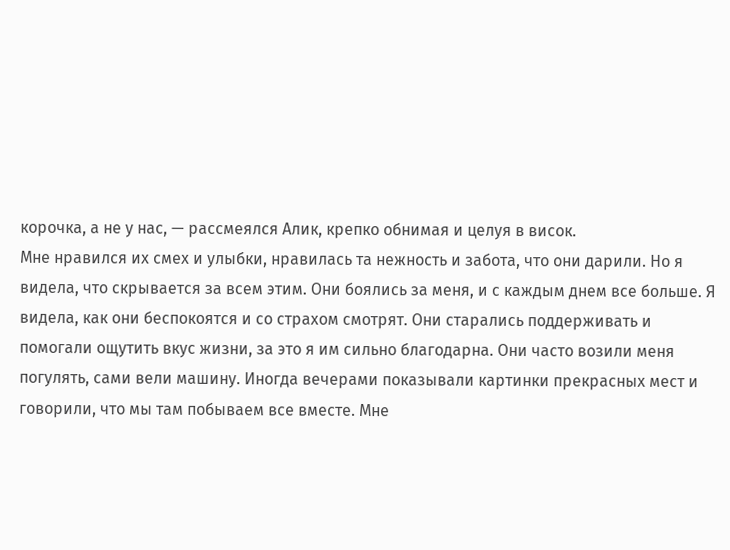корочка, а не у нас, — рассмеялся Алик, крепко обнимая и целуя в висок.
Мне нравился их смех и улыбки, нравилась та нежность и забота, что они дарили. Но я видела, что скрывается за всем этим. Они боялись за меня, и с каждым днем все больше. Я видела, как они беспокоятся и со страхом смотрят. Они старались поддерживать и помогали ощутить вкус жизни, за это я им сильно благодарна. Они часто возили меня погулять, сами вели машину. Иногда вечерами показывали картинки прекрасных мест и говорили, что мы там побываем все вместе. Мне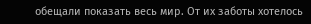обещали показать весь мир. От их заботы хотелось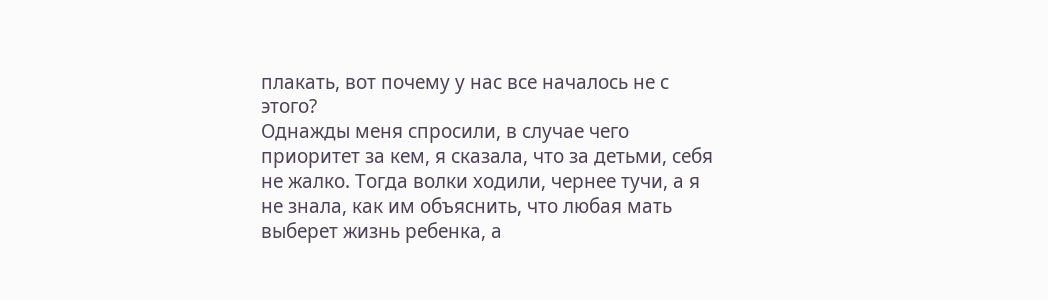плакать, вот почему у нас все началось не с этого?
Однажды меня спросили, в случае чего приоритет за кем, я сказала, что за детьми, себя не жалко. Тогда волки ходили, чернее тучи, а я не знала, как им объяснить, что любая мать выберет жизнь ребенка, а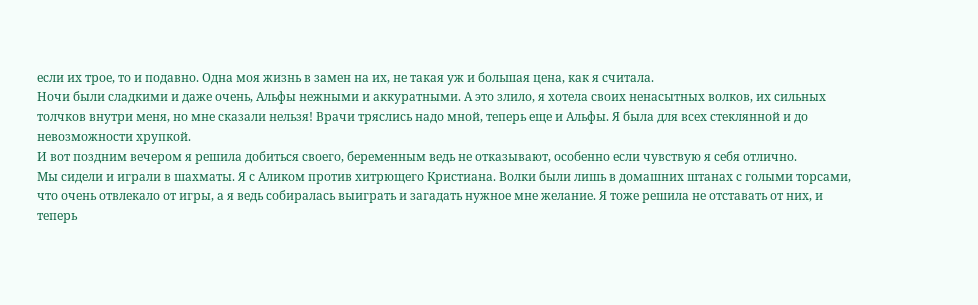если их трое, то и подавно. Одна моя жизнь в замен на их, не такая уж и большая цена, как я считала.
Ночи были сладкими и даже очень, Альфы нежными и аккуратными. А это злило, я хотела своих ненасытных волков, их сильных толчков внутри меня, но мне сказали нельзя! Врачи тряслись надо мной, теперь еще и Альфы. Я была для всех стеклянной и до невозможности хрупкой.
И вот поздним вечером я решила добиться своего, беременным ведь не отказывают, особенно если чувствую я себя отлично.
Мы сидели и играли в шахматы. Я с Аликом против хитрющего Кристиана. Волки были лишь в домашних штанах с голыми торсами, что очень отвлекало от игры, а я ведь собиралась выиграть и загадать нужное мне желание. Я тоже решила не отставать от них, и теперь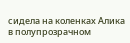сидела на коленках Алика в полупрозрачном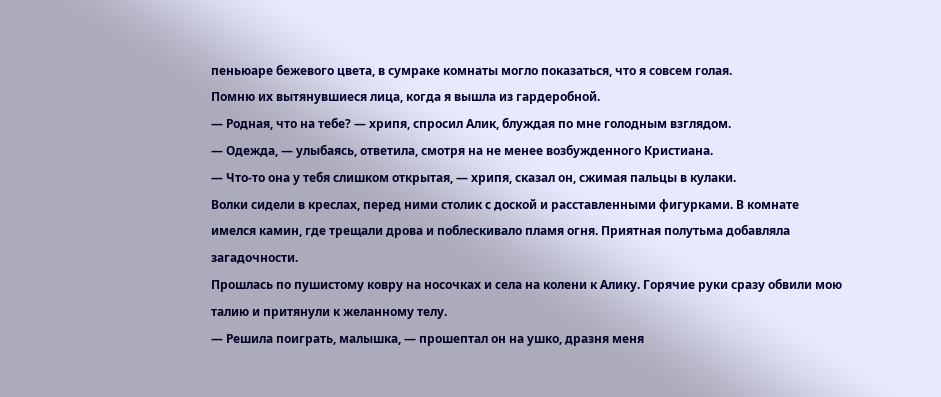пеньюаре бежевого цвета, в сумраке комнаты могло показаться, что я совсем голая.
Помню их вытянувшиеся лица, когда я вышла из гардеробной.
— Родная, что на тебе? — хрипя, спросил Алик, блуждая по мне голодным взглядом.
— Одежда, — улыбаясь, ответила, смотря на не менее возбужденного Кристиана.
— Что-то она у тебя слишком открытая, — хрипя, сказал он, сжимая пальцы в кулаки.
Волки сидели в креслах, перед ними столик с доской и расставленными фигурками. В комнате имелся камин, где трещали дрова и поблескивало пламя огня. Приятная полутьма добавляла загадочности.
Прошлась по пушистому ковру на носочках и села на колени к Алику. Горячие руки сразу обвили мою талию и притянули к желанному телу.
— Решила поиграть, малышка, — прошептал он на ушко, дразня меня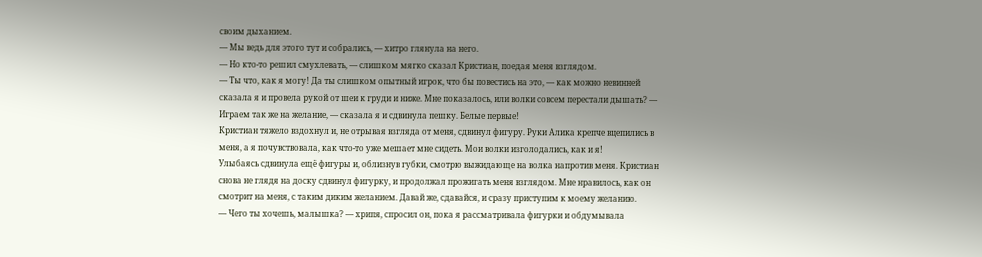своим дыханием.
— Мы ведь для этого тут и собрались, — хитро глянула на него.
— Но кто-то решил смухлевать, — слишком мягко сказал Кристиан, поедая меня взглядом.
— Ты что, как я могу! Да ты слишком опытный игрок, что бы повестись на это, — как можно невинней сказала я и провела рукой от шеи к груди и ниже. Мне показалось, или волки совсем перестали дышать? — Играем так же на желание, — сказала я и сдвинула пешку. Белые первые!
Кристиан тяжело вздохнул и, не отрывая взгляда от меня, сдвинул фигуру. Руки Алика крепче вцепились в меня, а я почувствовала, как что-то уже мешает мне сидеть. Мои волки изголодались, как и я!
Улыбаясь сдвинула ещё фигуры и, облизнув губки, смотрю выжидающе на волка напротив меня. Кристиан снова не глядя на доску сдвинул фигурку, и продолжал прожигать меня взглядом. Мне нравилось, как он смотрит на меня, с таким диким желанием. Давай же, сдавайся, и сразу приступим к моему желанию.
— Чего ты хочешь, малышка? — хрипя, спросил он, пока я рассматривала фигурки и обдумывала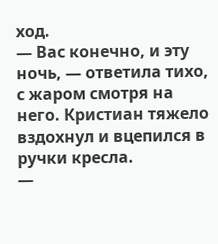ход.
— Вас конечно, и эту ночь, — ответила тихо, с жаром смотря на него. Кристиан тяжело вздохнул и вцепился в ручки кресла.
—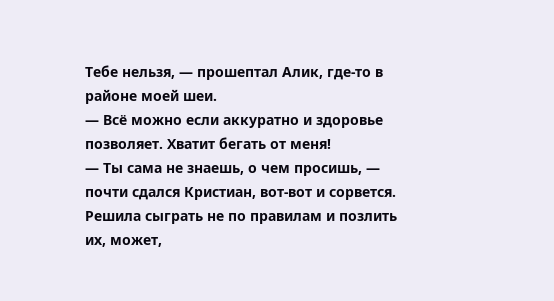Тебе нельзя, — прошептал Алик, где-то в районе моей шеи.
— Всё можно если аккуратно и здоровье позволяет. Хватит бегать от меня!
— Ты сама не знаешь, о чем просишь, — почти сдался Кристиан, вот-вот и сорвется.
Решила сыграть не по правилам и позлить их, может,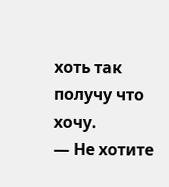хоть так получу что хочу.
— Не хотите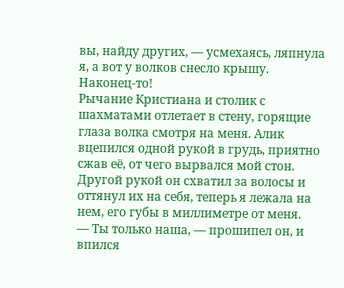вы, найду других, — усмехаясь, ляпнула я, а вот у волков снесло крышу. Наконец-то!
Рычание Кристиана и столик с шахматами отлетает в стену, горящие глаза волка смотря на меня. Алик вцепился одной рукой в грудь, приятно сжав её, от чего вырвался мой стон. Другой рукой он схватил за волосы и оттянул их на себя, теперь я лежала на нем, его губы в миллиметре от меня.
— Ты только наша, — прошипел он, и впился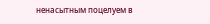ненасытным поцелуем в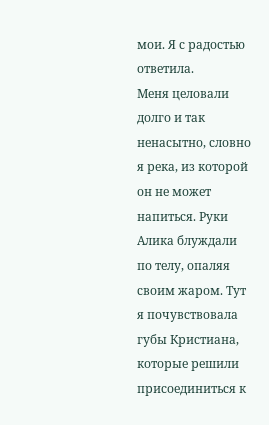мои. Я с радостью ответила.
Меня целовали долго и так ненасытно, словно я река, из которой он не может напиться. Руки Алика блуждали по телу, опаляя своим жаром. Тут я почувствовала губы Кристиана, которые решили присоединиться к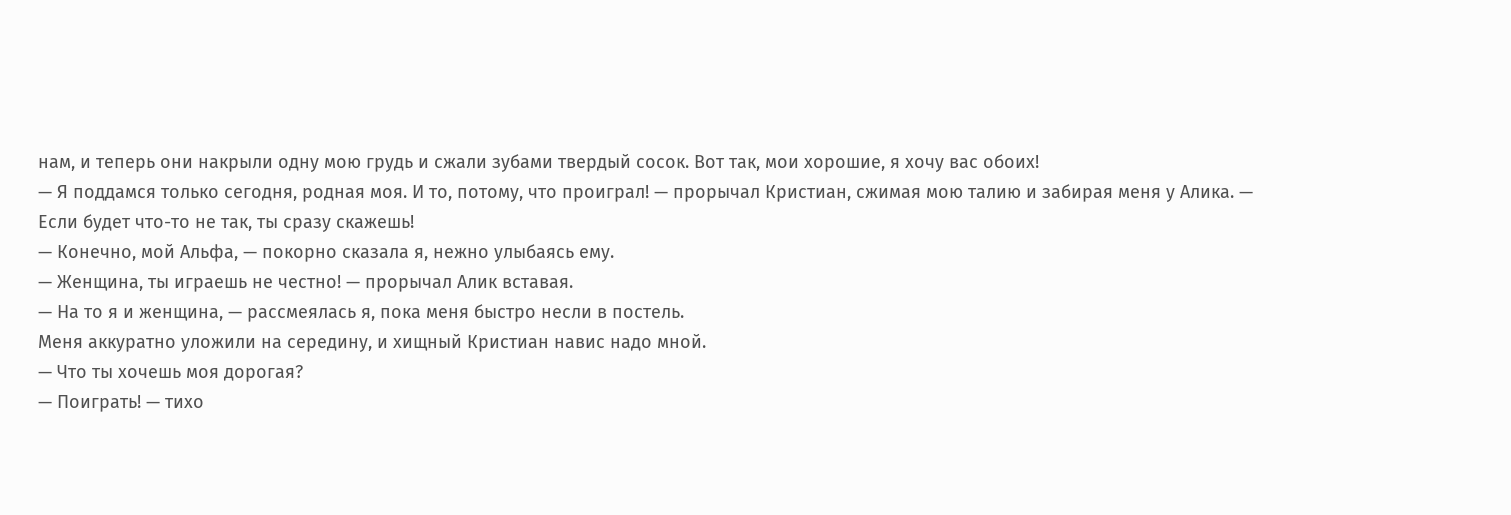нам, и теперь они накрыли одну мою грудь и сжали зубами твердый сосок. Вот так, мои хорошие, я хочу вас обоих!
— Я поддамся только сегодня, родная моя. И то, потому, что проиграл! — прорычал Кристиан, сжимая мою талию и забирая меня у Алика. — Если будет что-то не так, ты сразу скажешь!
— Конечно, мой Альфа, — покорно сказала я, нежно улыбаясь ему.
— Женщина, ты играешь не честно! — прорычал Алик вставая.
— На то я и женщина, — рассмеялась я, пока меня быстро несли в постель.
Меня аккуратно уложили на середину, и хищный Кристиан навис надо мной.
— Что ты хочешь моя дорогая?
— Поиграть! — тихо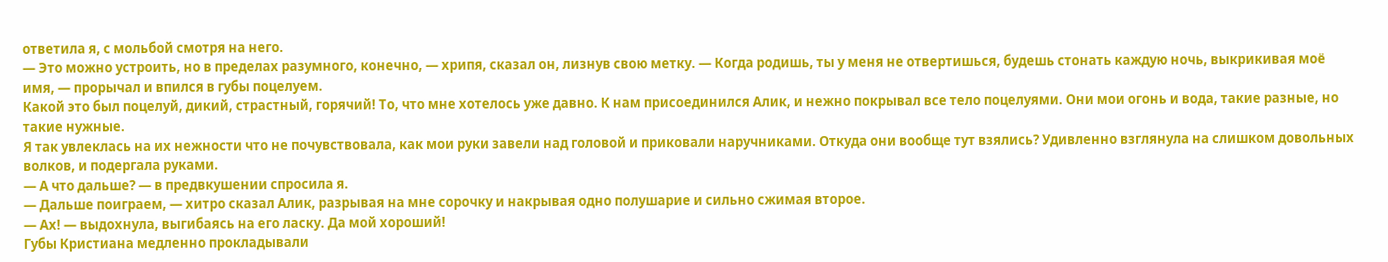ответила я, с мольбой смотря на него.
— Это можно устроить, но в пределах разумного, конечно, — хрипя, сказал он, лизнув свою метку. — Когда родишь, ты у меня не отвертишься, будешь стонать каждую ночь, выкрикивая моё имя, — прорычал и впился в губы поцелуем.
Какой это был поцелуй, дикий, страстный, горячий! То, что мне хотелось уже давно. К нам присоединился Алик, и нежно покрывал все тело поцелуями. Они мои огонь и вода, такие разные, но такие нужные.
Я так увлеклась на их нежности что не почувствовала, как мои руки завели над головой и приковали наручниками. Откуда они вообще тут взялись? Удивленно взглянула на слишком довольных волков, и подергала руками.
— А что дальше? — в предвкушении спросила я.
— Дальше поиграем, — хитро сказал Алик, разрывая на мне сорочку и накрывая одно полушарие и сильно сжимая второе.
— Ах! — выдохнула, выгибаясь на его ласку. Да мой хороший!
Губы Кристиана медленно прокладывали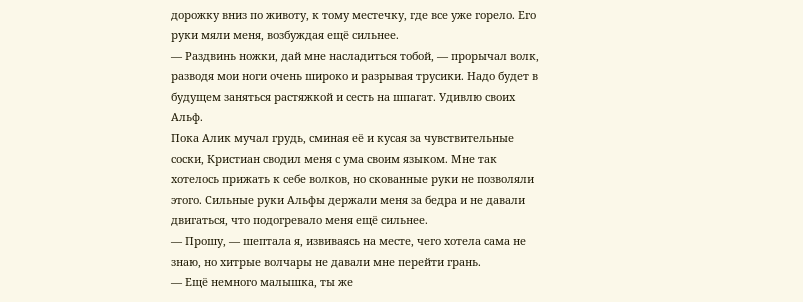дорожку вниз по животу, к тому местечку, где все уже горело. Его руки мяли меня, возбуждая ещё сильнее.
— Раздвинь ножки, дай мне насладиться тобой, — прорычал волк, разводя мои ноги очень широко и разрывая трусики. Надо будет в будущем заняться растяжкой и сесть на шпагат. Удивлю своих Альф.
Пока Алик мучал грудь, сминая её и кусая за чувствительные соски, Кристиан сводил меня с ума своим языком. Мне так хотелось прижать к себе волков, но скованные руки не позволяли этого. Сильные руки Альфы держали меня за бедра и не давали двигаться, что подогревало меня ещё сильнее.
— Прошу, — шептала я, извиваясь на месте, чего хотела сама не знаю, но хитрые волчары не давали мне перейти грань.
— Ещё немного малышка, ты же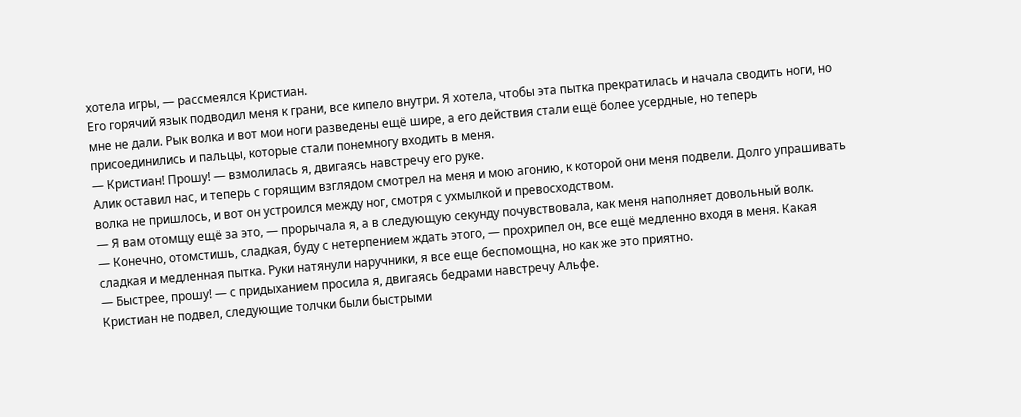хотела игры, — рассмеялся Кристиан.
Его горячий язык подводил меня к грани, все кипело внутри. Я хотела, чтобы эта пытка прекратилась и начала сводить ноги, но мне не дали. Рык волка и вот мои ноги разведены ещё шире, а его действия стали ещё более усердные, но теперь присоединились и пальцы, которые стали понемногу входить в меня.
— Кристиан! Прошу! — взмолилась я, двигаясь навстречу его руке.
Алик оставил нас, и теперь с горящим взглядом смотрел на меня и мою агонию, к которой они меня подвели. Долго упрашивать волка не пришлось, и вот он устроился между ног, смотря с ухмылкой и превосходством.
— Я вам отомщу ещё за это, — прорычала я, а в следующую секунду почувствовала, как меня наполняет довольный волк.
— Конечно, отомстишь, сладкая, буду с нетерпением ждать этого, — прохрипел он, все ещё медленно входя в меня. Какая сладкая и медленная пытка. Руки натянули наручники, я все еще беспомощна, но как же это приятно.
— Быстрее, прошу! — с придыханием просила я, двигаясь бедрами навстречу Альфе.
Кристиан не подвел, следующие толчки были быстрыми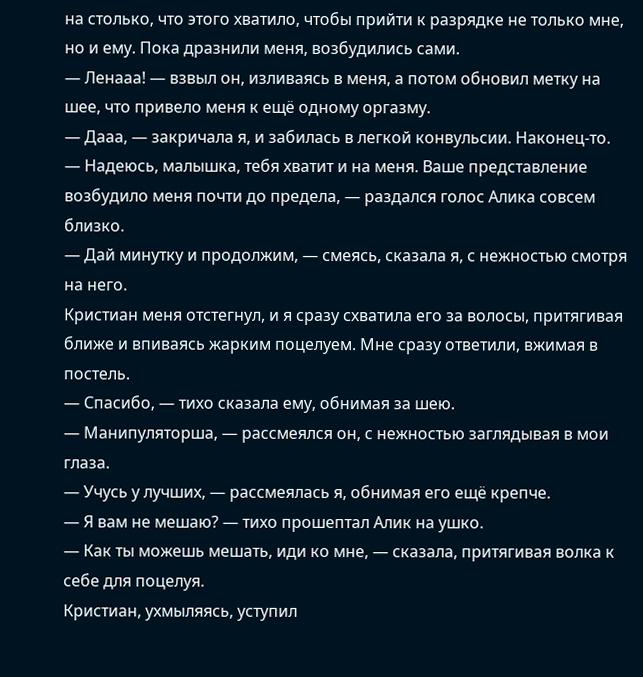на столько, что этого хватило, чтобы прийти к разрядке не только мне, но и ему. Пока дразнили меня, возбудились сами.
— Ленааа! — взвыл он, изливаясь в меня, а потом обновил метку на шее, что привело меня к ещё одному оргазму.
— Дааа, — закричала я, и забилась в легкой конвульсии. Наконец-то.
— Надеюсь, малышка, тебя хватит и на меня. Ваше представление возбудило меня почти до предела, — раздался голос Алика совсем близко.
— Дай минутку и продолжим, — смеясь, сказала я, с нежностью смотря на него.
Кристиан меня отстегнул, и я сразу схватила его за волосы, притягивая ближе и впиваясь жарким поцелуем. Мне сразу ответили, вжимая в постель.
— Спасибо, — тихо сказала ему, обнимая за шею.
— Манипуляторша, — рассмеялся он, с нежностью заглядывая в мои глаза.
— Учусь у лучших, — рассмеялась я, обнимая его ещё крепче.
— Я вам не мешаю? — тихо прошептал Алик на ушко.
— Как ты можешь мешать, иди ко мне, — сказала, притягивая волка к себе для поцелуя.
Кристиан, ухмыляясь, уступил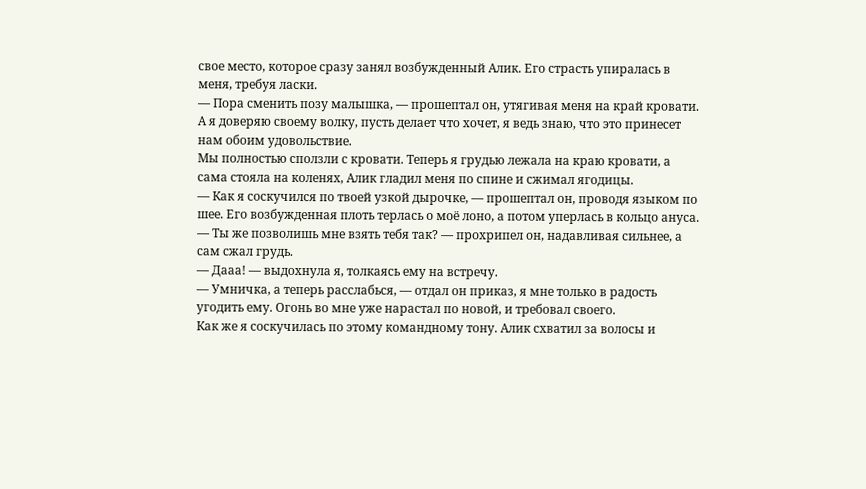свое место, которое сразу занял возбужденный Алик. Его страсть упиралась в меня, требуя ласки.
— Пора сменить позу малышка, — прошептал он, утягивая меня на край кровати. А я доверяю своему волку, пусть делает что хочет, я ведь знаю, что это принесет нам обоим удовольствие.
Мы полностью сползли с кровати. Теперь я грудью лежала на краю кровати, а сама стояла на коленях, Алик гладил меня по спине и сжимал ягодицы.
— Как я соскучился по твоей узкой дырочке, — прошептал он, проводя языком по шее. Его возбужденная плоть терлась о моё лоно, а потом уперлась в кольцо ануса.
— Ты же позволишь мне взять тебя так? — прохрипел он, надавливая сильнее, а сам сжал грудь.
— Дааа! — выдохнула я, толкаясь ему на встречу.
— Умничка, а теперь расслабься, — отдал он приказ, я мне только в радость угодить ему. Огонь во мне уже нарастал по новой, и требовал своего.
Как же я соскучилась по этому командному тону. Алик схватил за волосы и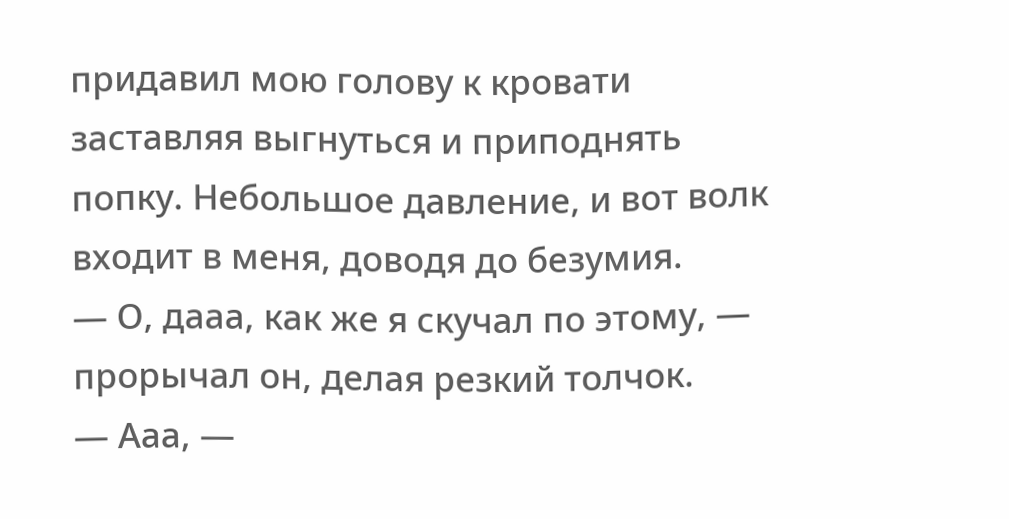придавил мою голову к кровати заставляя выгнуться и приподнять попку. Небольшое давление, и вот волк входит в меня, доводя до безумия.
— О, дааа, как же я скучал по этому, — прорычал он, делая резкий толчок.
— Ааа, —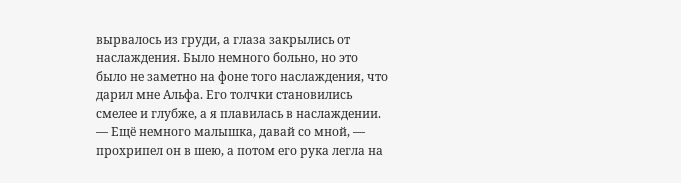вырвалось из груди, а глаза закрылись от наслаждения. Было немного больно, но это было не заметно на фоне того наслаждения, что дарил мне Альфа. Его толчки становились смелее и глубже, а я плавилась в наслаждении.
— Ещё немного малышка, давай со мной, — прохрипел он в шею, а потом его рука легла на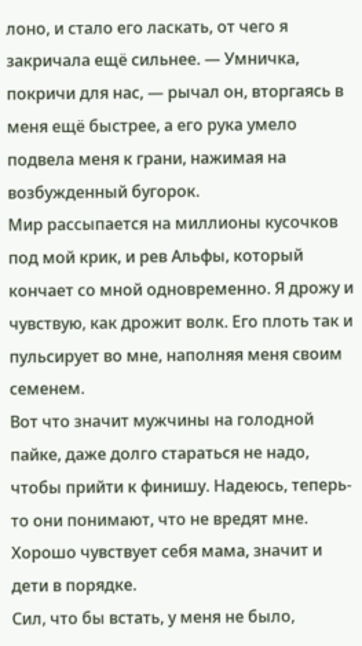лоно, и стало его ласкать, от чего я закричала ещё сильнее. — Умничка, покричи для нас, — рычал он, вторгаясь в меня ещё быстрее, а его рука умело подвела меня к грани, нажимая на возбужденный бугорок.
Мир рассыпается на миллионы кусочков под мой крик, и рев Альфы, который кончает со мной одновременно. Я дрожу и чувствую, как дрожит волк. Его плоть так и пульсирует во мне, наполняя меня своим семенем.
Вот что значит мужчины на голодной пайке, даже долго стараться не надо, чтобы прийти к финишу. Надеюсь, теперь-то они понимают, что не вредят мне. Хорошо чувствует себя мама, значит и дети в порядке.
Сил, что бы встать, у меня не было,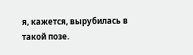я, кажется, вырубилась в такой позе.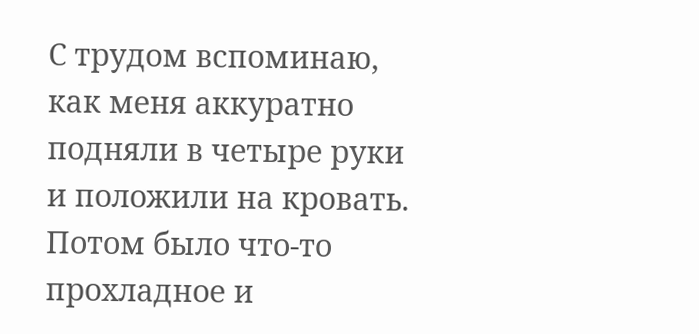С трудом вспоминаю, как меня аккуратно подняли в четыре руки и положили на кровать. Потом было что-то прохладное и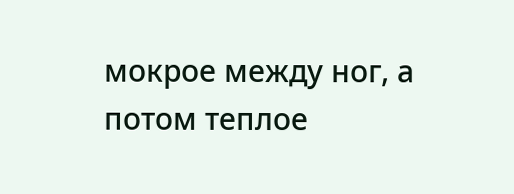мокрое между ног, а потом теплое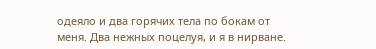одеяло и два горячих тела по бокам от меня. Два нежных поцелуя, и я в нирване.